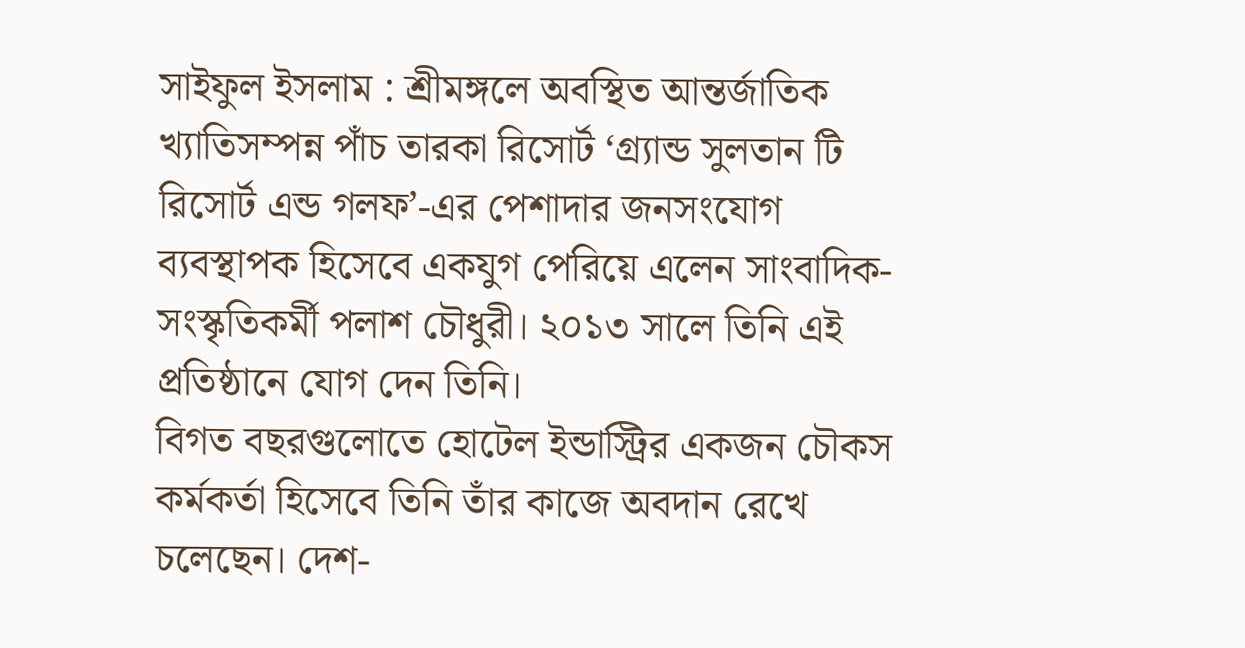সাইফুল ইসলাম : শ্রীমঙ্গলে অবস্থিত আন্তর্জাতিক খ্যাতিসম্পন্ন পাঁচ তারকা রিসোর্ট ‘গ্র্যান্ড সুলতান টি রিসোর্ট এন্ড গলফ’-এর পেশাদার জনসংযোগ ব্যবস্থাপক হিসেবে একযুগ পেরিয়ে এলেন সাংবাদিক-সংস্কৃতিকর্মী পলাশ চৌধুরী। ২০১৩ সালে তিনি এই প্রতিষ্ঠানে যোগ দেন তিনি।
বিগত বছরগুলোতে হোটেল ইন্ডাস্ট্রির একজন চৌকস কর্মকর্তা হিসেবে তিনি তাঁর কাজে অবদান রেখে চলেছেন। দেশ-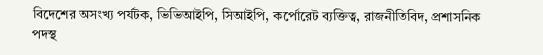বিদেশের অসংখ্য পর্যটক, ভিভিআইপি, সিআইপি, কর্পোরেট ব্যক্তিত্ব, রাজনীতিবিদ, প্রশাসনিক পদস্থ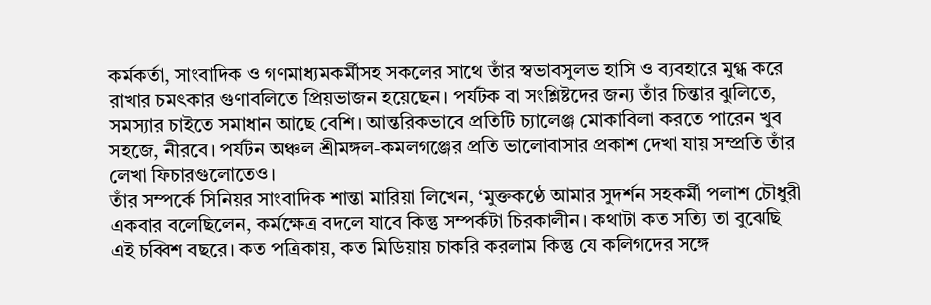কর্মকর্তা, সাংবাদিক ও গণমাধ্যমকর্মীসহ সকলের সাথে তাঁর স্বভাবসুলভ হাসি ও ব্যবহারে মুগ্ধ করে রাখার চমৎকার গুণাবলিতে প্রিয়ভাজন হয়েছেন। পর্যটক বা সংশ্লিষ্টদের জন্য তাঁর চিন্তার ঝুলিতে, সমস্যার চাইতে সমাধান আছে বেশি। আন্তরিকভাবে প্রতিটি চ্যালেঞ্জ মোকাবিলা করতে পারেন খুব সহজে, নীরবে। পর্যটন অঞ্চল শ্রীমঙ্গল-কমলগঞ্জের প্রতি ভালোবাসার প্রকাশ দেখা যায় সম্প্রতি তাঁর লেখা ফিচারগুলোতেও।
তাঁর সম্পর্কে সিনিয়র সাংবাদিক শান্তা মারিয়া লিখেন, ‘মুক্তকণ্ঠে আমার সুদর্শন সহকর্মী পলাশ চৌধুরী একবার বলেছিলেন, কর্মক্ষেত্র বদলে যাবে কিন্তু সম্পর্কটা চিরকালীন। কথাটা কত সত্যি তা বুঝেছি এই চব্বিশ বছরে। কত পত্রিকায়, কত মিডিয়ায় চাকরি করলাম কিন্তু যে কলিগদের সঙ্গে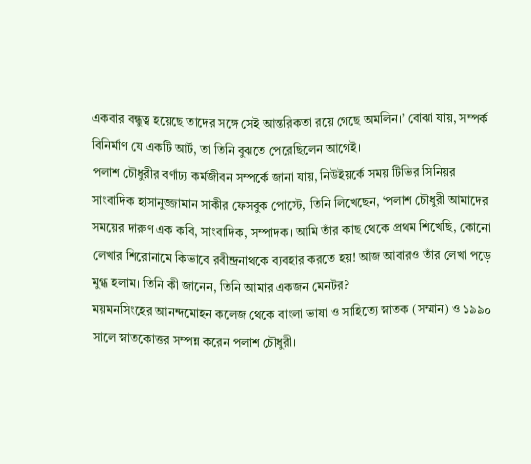একবার বন্ধুত্ব হয়েছে তাদের সঙ্গে সেই আন্তরিকতা রয়ে গেছে অমলিন।’ বোঝা যায়, সম্পর্ক বিনির্মাণ যে একটি আর্ট, তা তিনি বুঝতে পেরেছিলেন আগেই।
পলাশ চৌধুরীর বর্ণাঢ্য কর্মজীবন সম্পর্কে জানা যায়, নিউইয়র্কে সময় টিভির সিনিয়র সাংবাদিক হাসানুজ্জামান সাকীর ফেসবুক পোস্টে, তিনি লিখেছেন, ‘পলাশ চৌধুরী আমাদের সময়ের দারুণ এক কবি, সাংবাদিক, সম্পাদক। আমি তাঁর কাছ থেকে প্রথম শিখেছি, কোনো লেখার শিরোনামে কিভাবে রবীন্দ্রনাথকে ব্যবহার করতে হয়! আজ আবারও তাঁর লেখা পড়ে মুগ্ধ হলাম। তিনি কী জানেন, তিনি আমার একজন মেনটর?
ময়মনসিংহের আনন্দমোহন কলেজ থেকে বাংলা ভাষা ও সাহিত্যে স্নাতক (সম্মান) ও ১৯৯০ সালে স্নাতকোত্তর সম্পন্ন করেন পলাশ চৌধুরী।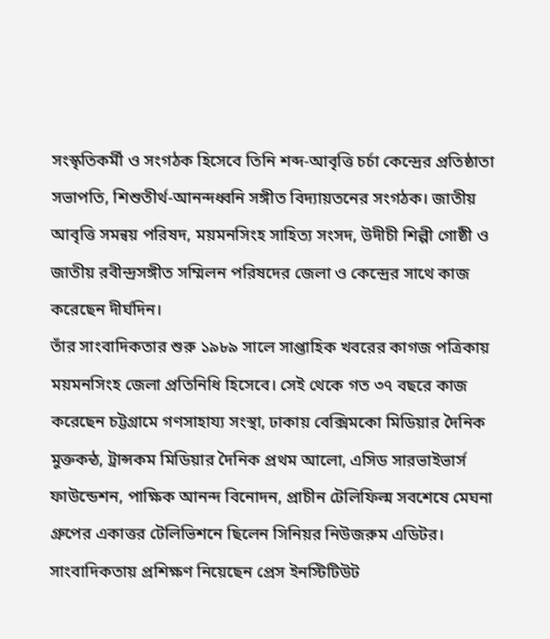সংস্কৃতিকর্মী ও সংগঠক হিসেবে তিনি শব্দ-আবৃত্তি চর্চা কেন্দ্রের প্রতিষ্ঠাতা সভাপতি, শিশুতীর্থ-আনন্দধ্বনি সঙ্গীত বিদ্যায়তনের সংগঠক। জাতীয় আবৃত্তি সমন্বয় পরিষদ, ময়মনসিংহ সাহিত্য সংসদ, উদীচী শিল্পী গোষ্ঠী ও জাতীয় রবীন্দ্রসঙ্গীত সম্মিলন পরিষদের জেলা ও কেন্দ্রের সাথে কাজ করেছেন দীর্ঘদিন।
তাঁর সাংবাদিকতার শুরু ১৯৮৯ সালে সাপ্তাহিক খবরের কাগজ পত্রিকায় ময়মনসিংহ জেলা প্রতিনিধি হিসেবে। সেই থেকে গত ৩৭ বছরে কাজ করেছেন চট্টগ্রামে গণসাহায্য সংস্থা, ঢাকায় বেক্সিমকো মিডিয়ার দৈনিক মুক্তকন্ঠ, ট্রান্সকম মিডিয়ার দৈনিক প্রথম আলো, এসিড সারভাইভার্স ফাউন্ডেশন, পাক্ষিক আনন্দ বিনোদন, প্রাচীন টেলিফিল্ম সবশেষে মেঘনা গ্রুপের একাত্তর টেলিভিশনে ছিলেন সিনিয়র নিউজরুম এডিটর। সাংবাদিকতায় প্রশিক্ষণ নিয়েছেন প্রেস ইনস্টিটিউট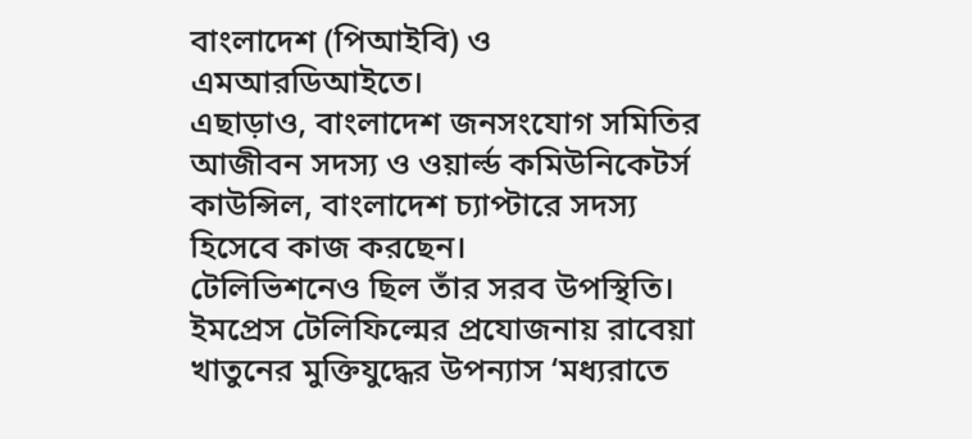বাংলাদেশ (পিআইবি) ও এমআরডিআইতে।
এছাড়াও, বাংলাদেশ জনসংযোগ সমিতির আজীবন সদস্য ও ওয়ার্ল্ড কমিউনিকেটর্স কাউন্সিল, বাংলাদেশ চ্যাপ্টারে সদস্য হিসেবে কাজ করছেন।
টেলিভিশনেও ছিল তাঁর সরব উপস্থিতি। ইমপ্রেস টেলিফিল্মের প্রযোজনায় রাবেয়া খাতুনের মুক্তিযুদ্ধের উপন্যাস ‘মধ্যরাতে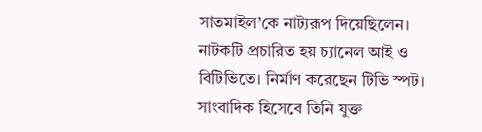সাতমাইল’কে নাট্যরূপ দিয়েছিলেন। নাটকটি প্রচারিত হয় চ্যানেল আই ও বিটিভিতে। নির্মাণ করেছেন টিভি স্পট। সাংবাদিক হিসেবে তিনি যুক্ত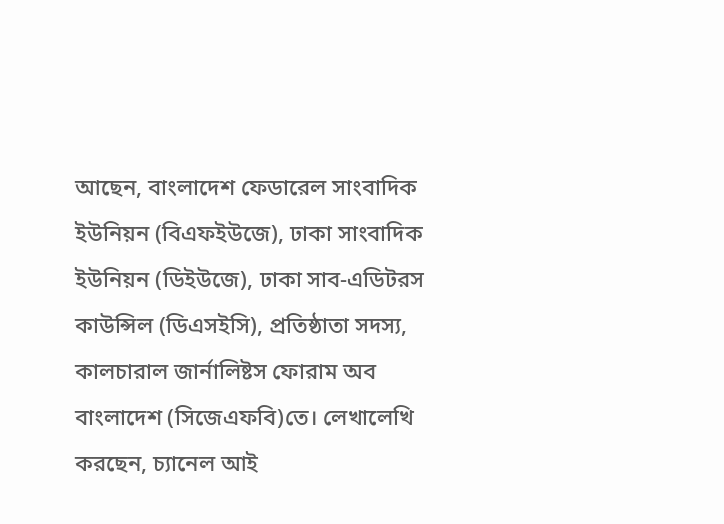আছেন, বাংলাদেশ ফেডারেল সাংবাদিক ইউনিয়ন (বিএফইউজে), ঢাকা সাংবাদিক ইউনিয়ন (ডিইউজে), ঢাকা সাব-এডিটরস কাউন্সিল (ডিএসইসি), প্রতিষ্ঠাতা সদস্য, কালচারাল জার্নালিষ্টস ফোরাম অব বাংলাদেশ (সিজেএফবি)তে। লেখালেখি করছেন, চ্যানেল আই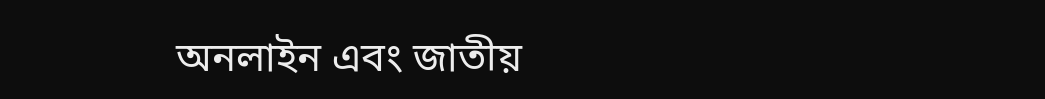অনলাইন এবং জাতীয়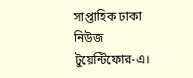সাপ্তাহিক ঢাকা নিউজ টুয়েন্টিফোর-এ।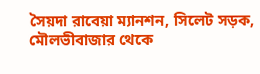সৈয়দা রাবেয়া ম্যানশন, সিলেট সড়ক, মৌলভীবাজার থেকে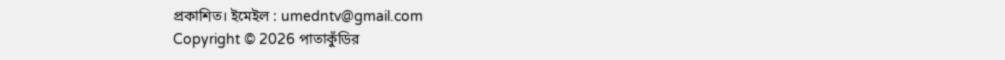প্রকাশিত। ইমেইল : umedntv@gmail.com
Copyright © 2026 পাতাকুঁডির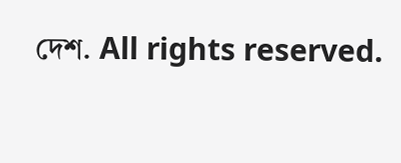দেশ. All rights reserved.